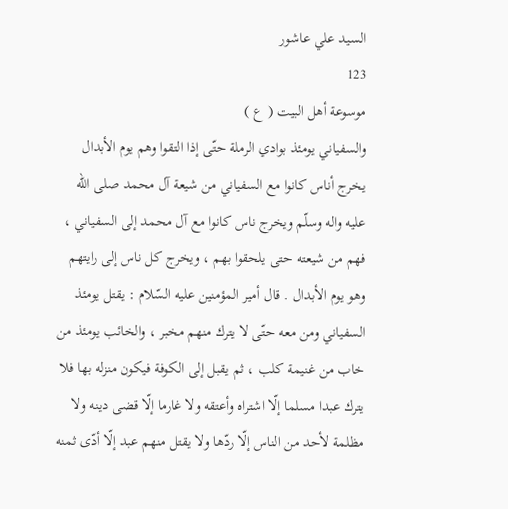السيد علي عاشور
123
موسوعة أهل البيت ( ع )
والسفياني يومئذ بوادي الرملة حتّى إذا التقوا وهم يوم الأبدال يخرج أناس كانوا مع السفياني من شيعة آل محمد صلى اللّه عليه واله وسلّم ويخرج ناس كانوا مع آل محمد إلى السفياني ، فهم من شيعته حتى يلحقوا بهم ، ويخرج كل ناس إلى رايتهم وهو يوم الأبدال . قال أمير المؤمنين عليه السّلام : يقتل يومئذ السفياني ومن معه حتّى لا يترك منهم مخبر ، والخائب يومئذ من خاب من غنيمة كلب ، ثم يقبل إلى الكوفة فيكون منزله بها فلا يترك عبدا مسلما إلّا اشتراه وأعتقه ولا غارما إلّا قضى دينه ولا مظلمة لأحد من الناس إلّا ردّها ولا يقتل منهم عبد إلّا أدّى ثمنه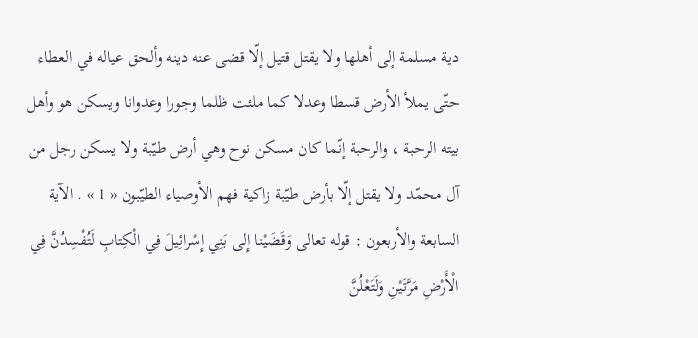دية مسلمة إلى أهلها ولا يقتل قتيل إلّا قضى عنه دينه وألحق عياله في العطاء حتّى يملأ الأرض قسطا وعدلا كما ملئت ظلما وجورا وعدوانا ويسكن هو وأهل بيته الرحبة ، والرحبة إنّما كان مسكن نوح وهي أرض طيّبة ولا يسكن رجل من آل محمّد ولا يقتل إلّا بأرض طيّبة زاكية فهم الأوصياء الطيّبون « 1 » . الآية السابعة والأربعون : قوله تعالى وَقَضَيْنا إِلى بَنِي إِسْرائِيلَ فِي الْكِتابِ لَتُفْسِدُنَّ فِي الْأَرْضِ مَرَّتَيْنِ وَلَتَعْلُنَّ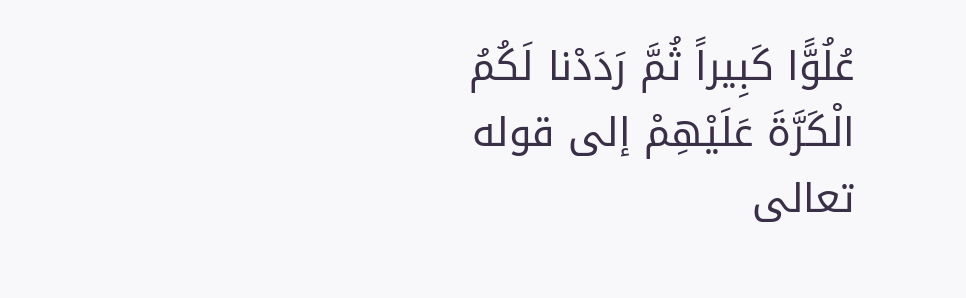عُلُوًّا كَبِيراً ثُمَّ رَدَدْنا لَكُمُ الْكَرَّةَ عَلَيْهِمْ إلى قوله تعالى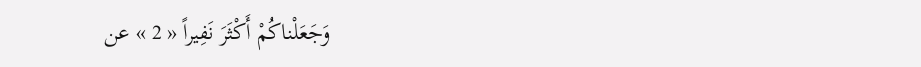وَجَعَلْناكُمْ أَكْثَرَ نَفِيراً « 2 » عن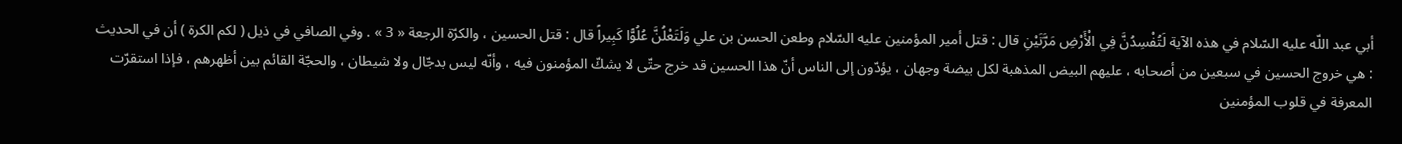أبي عبد اللّه عليه السّلام في هذه الآية لَتُفْسِدُنَّ فِي الْأَرْضِ مَرَّتَيْنِ قال : قتل أمير المؤمنين عليه السّلام وطعن الحسن بن علي وَلَتَعْلُنَّ عُلُوًّا كَبِيراً قال : قتل الحسين ، والكرّة الرجعة « 3 » . وفي الصافي في ذيل ( لكم الكرة ) أن في الحديث : هي خروج الحسين في سبعين من أصحابه ، عليهم البيض المذهبة لكل بيضة وجهان ، يؤدّون إلى الناس أنّ هذا الحسين قد خرج حتّى لا يشكّ المؤمنون فيه ، وأنّه ليس بدجّال ولا شيطان ، والحجّة القائم بين أظهرهم ، فإذا استقرّت المعرفة في قلوب المؤمنين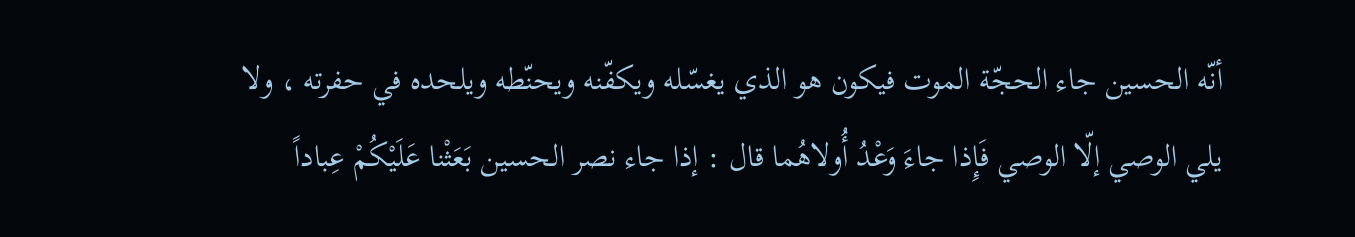أنّه الحسين جاء الحجّة الموت فيكون هو الذي يغسّله ويكفّنه ويحنّطه ويلحده في حفرته ، ولا يلي الوصي إلّا الوصي فَإِذا جاءَ وَعْدُ أُولاهُما قال : إذا جاء نصر الحسين بَعَثْنا عَلَيْكُمْ عِباداً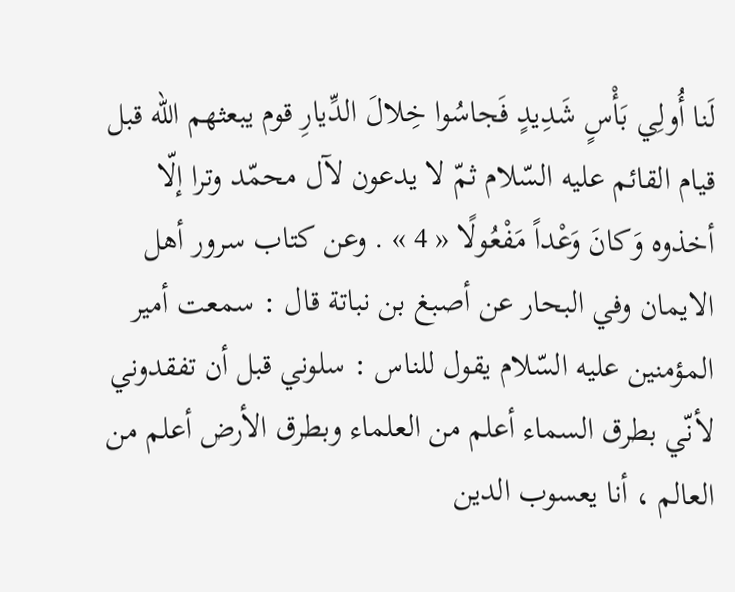لَنا أُولِي بَأْسٍ شَدِيدٍ فَجاسُوا خِلالَ الدِّيارِ قوم يبعثهم اللّه قبل قيام القائم عليه السّلام ثمّ لا يدعون لآل محمّد وترا إلّا أخذوه وَكانَ وَعْداً مَفْعُولًا « 4 » . وعن كتاب سرور أهل الايمان وفي البحار عن أصبغ بن نباتة قال : سمعت أمير المؤمنين عليه السّلام يقول للناس : سلوني قبل أن تفقدوني لأنّي بطرق السماء أعلم من العلماء وبطرق الأرض أعلم من العالم ، أنا يعسوب الدين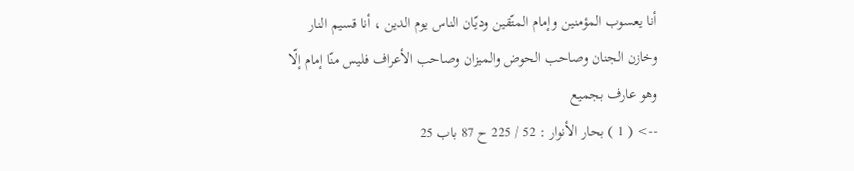أنا يعسوب المؤمنين وإمام المتّقين وديّان الناس يوم الدين ، أنا قسيم النار وخازن الجنان وصاحب الحوض والميزان وصاحب الأعراف فليس منّا إمام إلّا وهو عارف بجميع
--> ( 1 ) بحار الأنوار : 52 / 225 ح 87 باب 25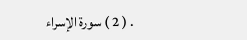. ( 2 ) سورة الإسراء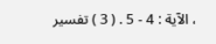، الآية : 4 - 5 . ( 3 ) تفسير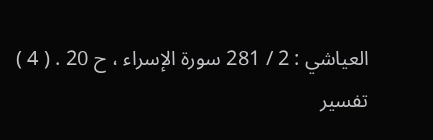العياشي : 2 / 281 سورة الإسراء ، ح 20 . ( 4 ) تفسير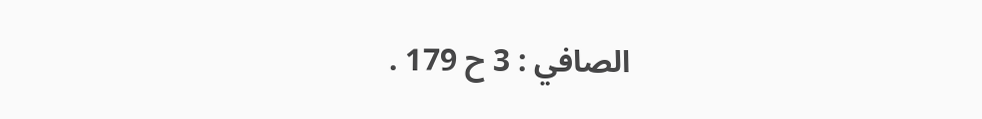الصافي : 3 ح 179 .